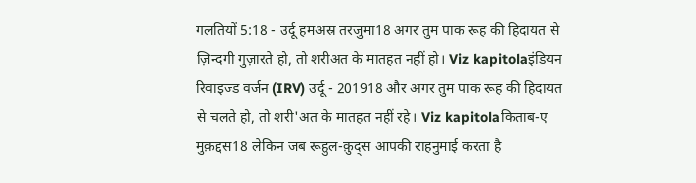गलतियों 5:18 - उर्दू हमअस्र तरजुमा18 अगर तुम पाक रूह की हिदायत से ज़िन्दगी गुज़ारते हो, तो शरीअत के मातहत नहीं हो। Viz kapitolaइंडियन रिवाइज्ड वर्जन (IRV) उर्दू - 201918 और अगर तुम पाक रूह की हिदायत से चलते हो, तो शरी'अत के मातहत नहीं रहे। Viz kapitolaकिताब-ए मुक़द्दस18 लेकिन जब रूहुल-क़ुद्स आपकी राहनुमाई करता है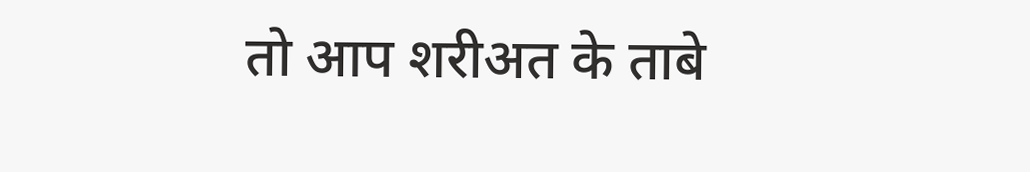तो आप शरीअत के ताबे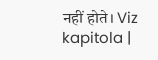नहीं होते। Viz kapitola |